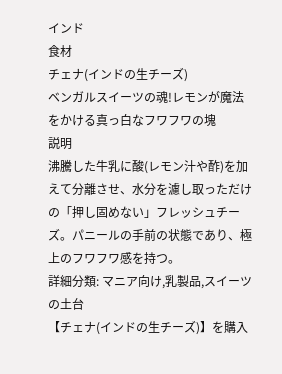インド
食材
チェナ(インドの生チーズ)
ベンガルスイーツの魂!レモンが魔法をかける真っ白なフワフワの塊
説明
沸騰した牛乳に酸(レモン汁や酢)を加えて分離させ、水分を濾し取っただけの「押し固めない」フレッシュチーズ。パニールの手前の状態であり、極上のフワフワ感を持つ。
詳細分類: マニア向け,乳製品,スイーツの土台
【チェナ(インドの生チーズ)】を購入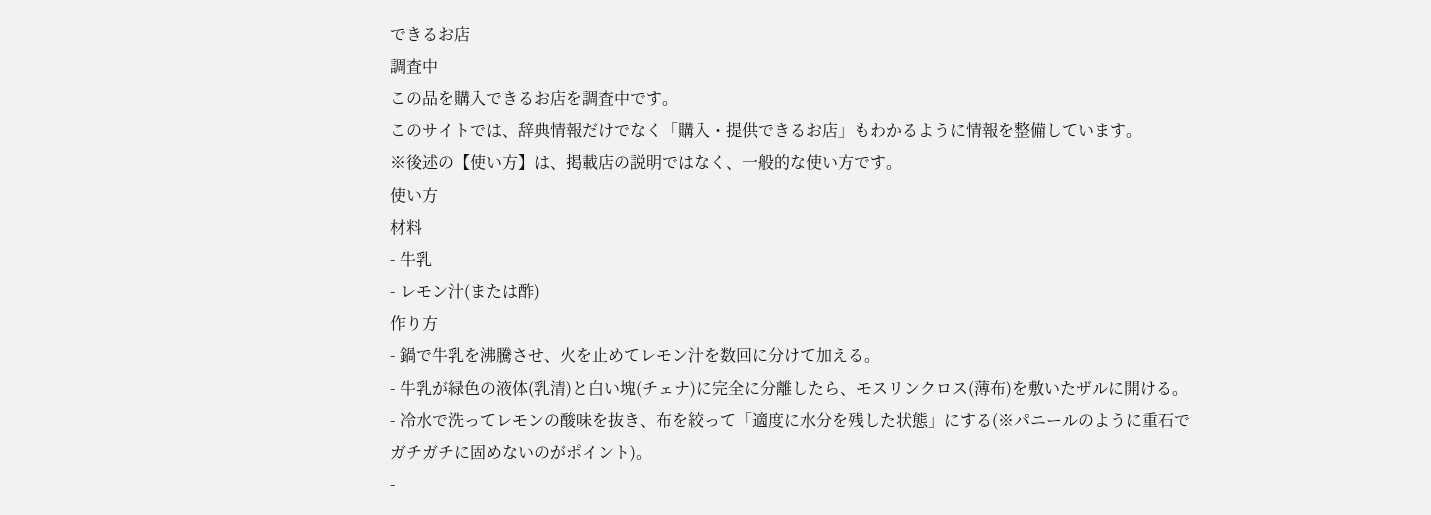できるお店
調査中
この品を購入できるお店を調査中です。
このサイトでは、辞典情報だけでなく「購入・提供できるお店」もわかるように情報を整備しています。
※後述の【使い方】は、掲載店の説明ではなく、一般的な使い方です。
使い方
材料
- 牛乳
- レモン汁(または酢)
作り方
- 鍋で牛乳を沸騰させ、火を止めてレモン汁を数回に分けて加える。
- 牛乳が緑色の液体(乳清)と白い塊(チェナ)に完全に分離したら、モスリンクロス(薄布)を敷いたザルに開ける。
- 冷水で洗ってレモンの酸味を抜き、布を絞って「適度に水分を残した状態」にする(※パニールのように重石でガチガチに固めないのがポイント)。
-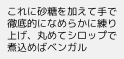これに砂糖を加えて手で徹底的になめらかに練り上げ、丸めてシロップで煮込めばベンガル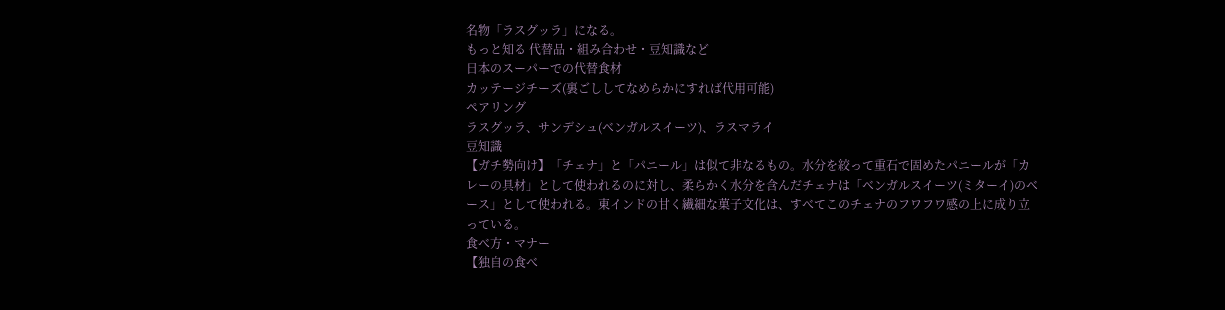名物「ラスグッラ」になる。
もっと知る 代替品・組み合わせ・豆知識など
日本のスーパーでの代替食材
カッテージチーズ(裏ごししてなめらかにすれば代用可能)
ペアリング
ラスグッラ、サンデシュ(ベンガルスイーツ)、ラスマライ
豆知識
【ガチ勢向け】「チェナ」と「パニール」は似て非なるもの。水分を絞って重石で固めたパニールが「カレーの具材」として使われるのに対し、柔らかく水分を含んだチェナは「ベンガルスイーツ(ミターイ)のベース」として使われる。東インドの甘く繊細な菓子文化は、すべてこのチェナのフワフワ感の上に成り立っている。
食べ方・マナー
【独自の食べ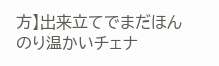方】出来立てでまだほんのり温かいチェナ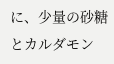に、少量の砂糖とカルダモン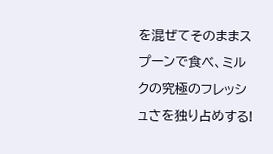を混ぜてそのままスプーンで食べ、ミルクの究極のフレッシュさを独り占めする!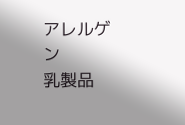アレルゲン
乳製品